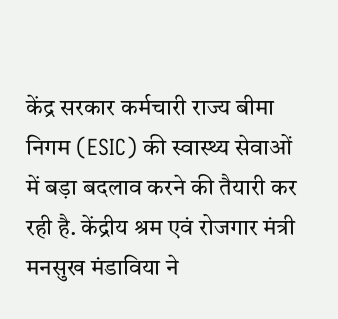केंद्र सरकार कर्मचारी राज्य बीमा निगम (ESIC) की स्वास्थ्य सेवाओं में बड़ा बदलाव करने की तैयारी कर रही है. केंद्रीय श्रम एवं रोजगार मंत्री मनसुख मंडाविया ने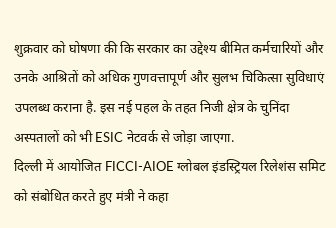शुक्रवार को घोषणा की कि सरकार का उद्देश्य बीमित कर्मचारियों और उनके आश्रितों को अधिक गुणवत्तापूर्ण और सुलभ चिकित्सा सुविधाएं उपलब्ध कराना है. इस नई पहल के तहत निजी क्षेत्र के चुनिंदा अस्पतालों को भी ESIC नेटवर्क से जोड़ा जाएगा.
दिल्ली में आयोजित FICCI-AIOE ग्लोबल इंडस्ट्रियल रिलेशंस समिट को संबोधित करते हुए मंत्री ने कहा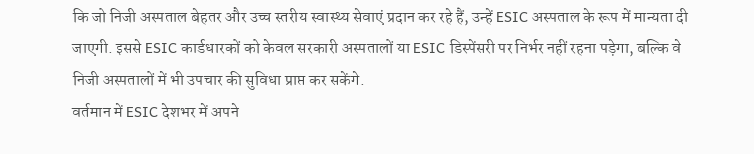कि जो निजी अस्पताल बेहतर और उच्च स्तरीय स्वास्थ्य सेवाएं प्रदान कर रहे हैं, उन्हें ESIC अस्पताल के रूप में मान्यता दी जाएगी. इससे ESIC कार्डधारकों को केवल सरकारी अस्पतालों या ESIC डिस्पेंसरी पर निर्भर नहीं रहना पड़ेगा, बल्कि वे निजी अस्पतालों में भी उपचार की सुविधा प्राप्त कर सकेंगे.
वर्तमान में ESIC देशभर में अपने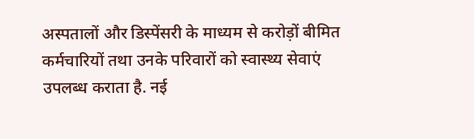अस्पतालों और डिस्पेंसरी के माध्यम से करोड़ों बीमित कर्मचारियों तथा उनके परिवारों को स्वास्थ्य सेवाएं उपलब्ध कराता है. नई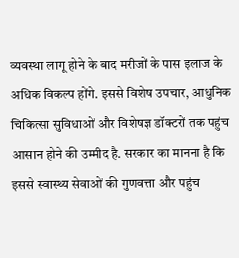व्यवस्था लागू होने के बाद मरीजों के पास इलाज के अधिक विकल्प होंगे. इससे विशेष उपचार, आधुनिक चिकित्सा सुविधाओं और विशेषज्ञ डॉक्टरों तक पहुंच आसान होने की उम्मीद है. सरकार का मानना है कि इससे स्वास्थ्य सेवाओं की गुणवत्ता और पहुंच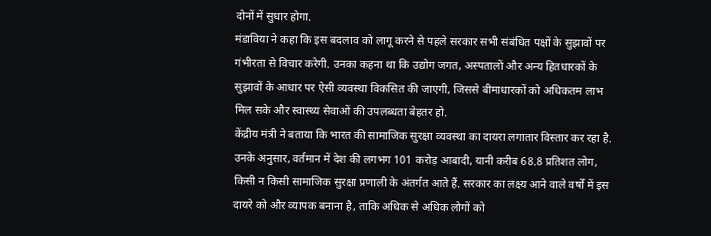दोनों में सुधार होगा.
मंडाविया ने कहा कि इस बदलाव को लागू करने से पहले सरकार सभी संबंधित पक्षों के सुझावों पर गंभीरता से विचार करेगी. उनका कहना था कि उद्योग जगत, अस्पतालों और अन्य हितधारकों के सुझावों के आधार पर ऐसी व्यवस्था विकसित की जाएगी, जिससे बीमाधारकों को अधिकतम लाभ मिल सके और स्वास्थ्य सेवाओं की उपलब्धता बेहतर हो.
केंद्रीय मंत्री ने बताया कि भारत की सामाजिक सुरक्षा व्यवस्था का दायरा लगातार विस्तार कर रहा है. उनके अनुसार, वर्तमान में देश की लगभग 101 करोड़ आबादी, यानी करीब 68.8 प्रतिशत लोग, किसी न किसी सामाजिक सुरक्षा प्रणाली के अंतर्गत आते हैं. सरकार का लक्ष्य आने वाले वर्षों में इस दायरे को और व्यापक बनाना है, ताकि अधिक से अधिक लोगों को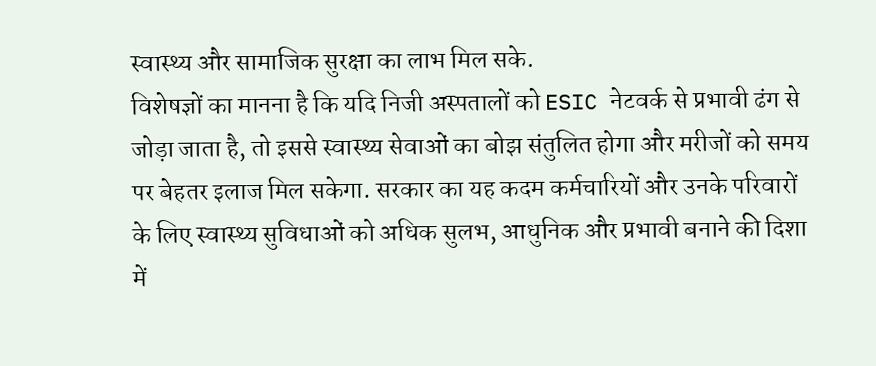स्वास्थ्य और सामाजिक सुरक्षा का लाभ मिल सके.
विशेषज्ञों का मानना है कि यदि निजी अस्पतालों को ESIC नेटवर्क से प्रभावी ढंग से जोड़ा जाता है, तो इससे स्वास्थ्य सेवाओं का बोझ संतुलित होगा और मरीजों को समय पर बेहतर इलाज मिल सकेगा. सरकार का यह कदम कर्मचारियों और उनके परिवारों के लिए स्वास्थ्य सुविधाओं को अधिक सुलभ, आधुनिक और प्रभावी बनाने की दिशा में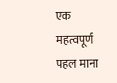एक महत्वपूर्ण पहल माना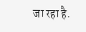जा रहा है.